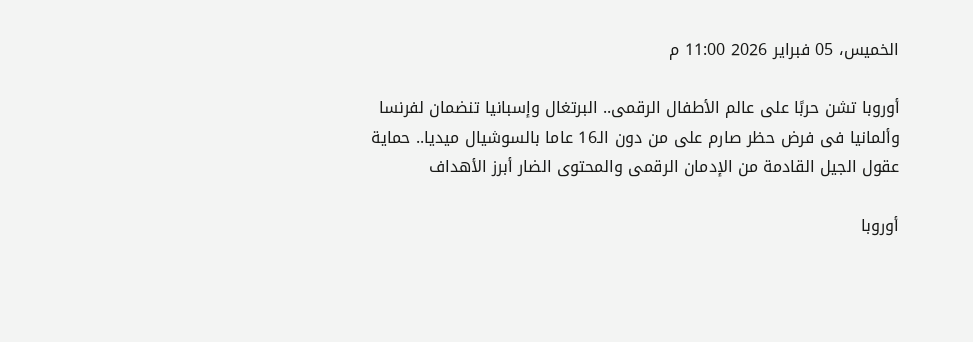الخميس، 05 فبراير 2026 11:00 م

أوروبا تشن حربًا على عالم الأطفال الرقمى.. البرتغال وإسبانيا تنضمان لفرنسا وألمانيا فى فرض حظر صارم على من دون الـ16 عاما بالسوشيال ميديا.. حماية عقول الجيل القادمة من الإدمان الرقمى والمحتوى الضار أبرز الأهداف

أوروبا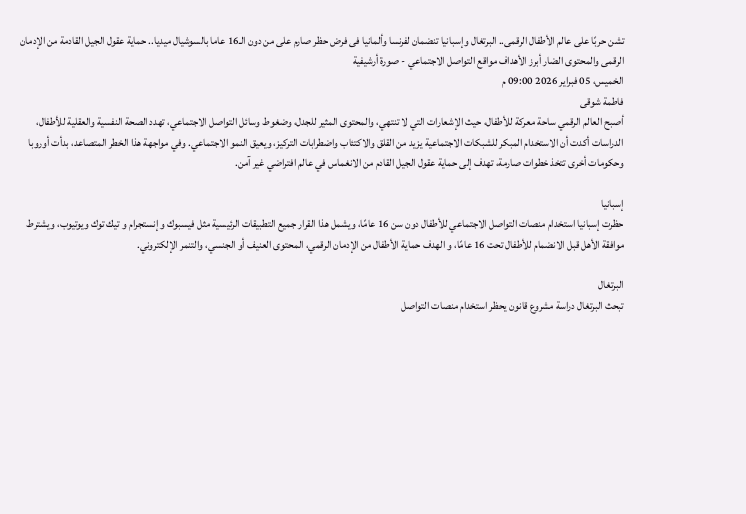تشن حربًا على عالم الأطفال الرقمى.. البرتغال وإسبانيا تنضمان لفرنسا وألمانيا فى فرض حظر صارم على من دون الـ16 عاما بالسوشيال ميديا.. حماية عقول الجيل القادمة من الإدمان الرقمى والمحتوى الضار أبرز الأهداف مواقع التواصل الاجتماعي - صورة أرشيفية
الخميس، 05 فبراير 2026 09:00 م
فاطمة شوقى
أصبح العالم الرقمي ساحة معركة للأطفال، حيث الإشعارات التي لا تنتهي، والمحتوى المثير للجدل، وضغوط وسائل التواصل الاجتماعي، تهدد الصحة النفسية والعقلية للأطفال، الدراسات أكدت أن الاستخدام المبكر للشبكات الاجتماعية يزيد من القلق والاكتئاب واضطرابات التركيز، ويعيق النمو الاجتماعي. وفي مواجهة هذا الخطر المتصاعد، بدأت أوروبا وحكومات أخرى تتخذ خطوات صارمة، تهدف إلى حماية عقول الجيل القادم من الانغماس في عالم افتراضي غير آمن.

إسبانيا
حظرت إسبانيا استخدام منصات التواصل الاجتماعي للأطفال دون سن 16 عامًا، ويشمل هذا القرار جميع التطبيقات الرئيسية مثل فيسبوك و إنستجرام و تيك توك ويوتيوب، ويشترط موافقة الأهل قبل الانضمام للأطفال تحت 16 عامًا، و الهدف حماية الأطفال من الإدمان الرقمي، المحتوى العنيف أو الجنسي، والتنمر الإلكتروني.

البرتغال
تبحث البرتغال دراسة مشروع قانون يحظر استخدام منصات التواصل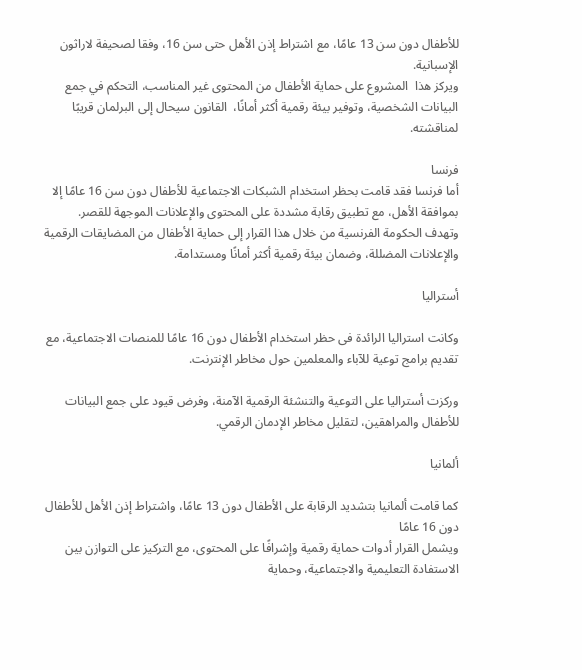للأطفال دون سن 13 عامًا، مع اشتراط إذن الأهل حتى سن 16، وفقا لصحيفة لاراثون الإسبانية.
ويركز هذا  المشروع على حماية الأطفال من المحتوى غير المناسب، التحكم في جمع البيانات الشخصية، وتوفير بيئة رقمية أكثر أمانًا،  القانون سيحال إلى البرلمان قريبًا لمناقشته.

فرنسا
أما فرنسا فقد قامت بحظر استخدام الشبكات الاجتماعية للأطفال دون سن 16 عامًا إلا بموافقة الأهل، مع تطبيق رقابة مشددة على المحتوى والإعلانات الموجهة للقصر.
وتهدف الحكومة الفرنسية من خلال هذا القرار إلى حماية الأطفال من المضايقات الرقمية والإعلانات المضللة، وضمان بيئة رقمية أكثر أمانًا ومستدامة.

أستراليا

وكانت استراليا الرائدة فى حظر استخدام الأطفال دون 16 عامًا للمنصات الاجتماعية، مع تقديم برامج توعية للآباء والمعلمين حول مخاطر الإنترنت.

وركزت أستراليا على التوعية والتنشئة الرقمية الآمنة، وفرض قيود على جمع البيانات للأطفال والمراهقين، لتقليل مخاطر الإدمان الرقمي.

ألمانيا

كما قامت ألمانيا بتشديد الرقابة على الأطفال دون 13 عامًا، واشتراط إذن الأهل للأطفال دون 16 عامًا
ويشمل القرار أدوات حماية رقمية وإشرافًا على المحتوى، مع التركيز على التوازن بين الاستفادة التعليمية والاجتماعية، وحماية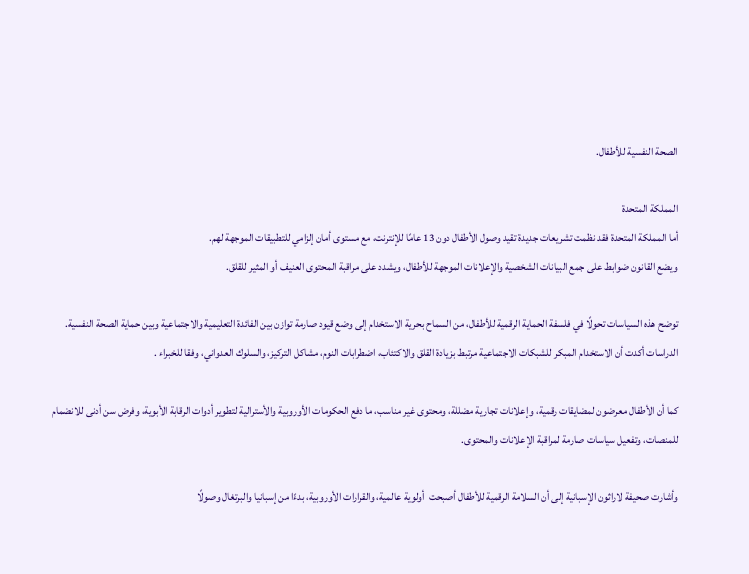الصحة النفسية للأطفال.

المملكة المتحدة
أما المملكة المتحدة فقد نظمت تشريعات جديدة تقيد وصول الأطفال دون 13 عامًا للإنترنت، مع مستوى أمان إلزامي للتطبيقات الموجهة لهم.
ويضع القانون ضوابط على جمع البيانات الشخصية والإعلانات الموجهة للأطفال، ويشدد على مراقبة المحتوى العنيف أو المثير للقلق.

توضح هذه السياسات تحولًا في فلسفة الحماية الرقمية للأطفال، من السماح بحرية الاستخدام إلى وضع قيود صارمة توازن بين الفائدة التعليمية والاجتماعية وبين حماية الصحة النفسية. الدراسات أكدت أن الاستخدام المبكر للشبكات الاجتماعية مرتبط بزيادة القلق والاكتئاب، اضطرابات النوم، مشاكل التركيز، والسلوك العدواني، وفقا للخبراء .

كما أن الأطفال معرضون لمضايقات رقمية، وإعلانات تجارية مضللة، ومحتوى غير مناسب، ما دفع الحكومات الأوروبية والأسترالية لتطوير أدوات الرقابة الأبوية، وفرض سن أدنى للانضمام للمنصات، وتفعيل سياسات صارمة لمراقبة الإعلانات والمحتوى.

وأشارت صحيفة لاراثون الإسبانية إلى أن السلامة الرقمية للأطفال أصبحت  أولوية عالمية، والقرارات الأوروبية، بدءًا من إسبانيا والبرتغال وصولًا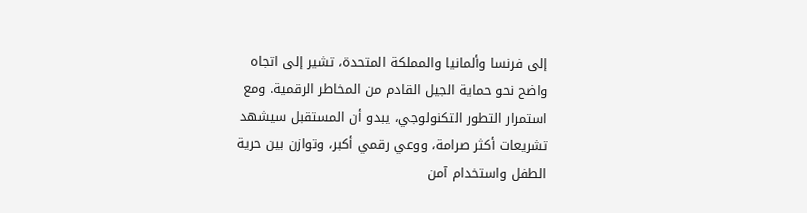إلى فرنسا وألمانيا والمملكة المتحدة، تشير إلى اتجاه واضح نحو حماية الجيل القادم من المخاطر الرقمية. ومع استمرار التطور التكنولوجي، يبدو أن المستقبل سيشهد تشريعات أكثر صرامة، ووعي رقمي أكبر، وتوازن بين حرية الطفل واستخدام آمن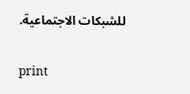للشبكات الاجتماعية.

print